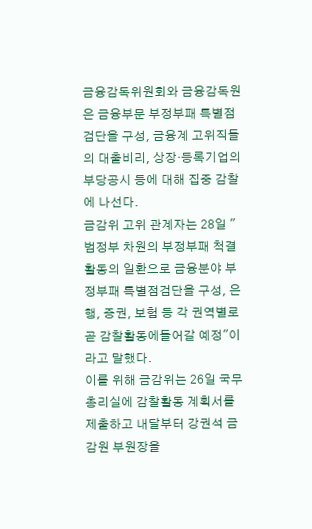금융감독위원회와 금융감독원은 금융부문 부정부패 특별점검단을 구성, 금융계 고위직들의 대출비리, 상장·등록기업의 부당공시 등에 대해 집중 감찰에 나선다.
금감위 고위 관계자는 28일 "범정부 차원의 부정부패 척결활동의 일환으로 금융분야 부정부패 특별점검단을 구성, 은행, 증권, 보험 등 각 권역별로 곧 감찰활동에들어갈 예정"이라고 말했다.
이를 위해 금감위는 26일 국무총리실에 감찰활동 계획서를 제출하고 내달부터 강권석 금감원 부원장을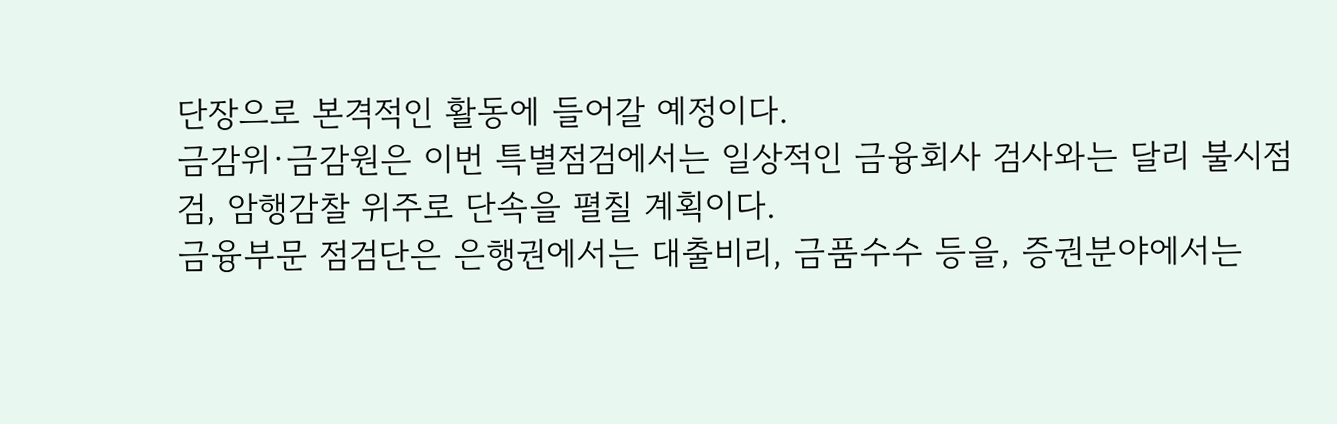단장으로 본격적인 활동에 들어갈 예정이다.
금감위·금감원은 이번 특별점검에서는 일상적인 금융회사 검사와는 달리 불시점검, 암행감찰 위주로 단속을 펼칠 계획이다.
금융부문 점검단은 은행권에서는 대출비리, 금품수수 등을, 증권분야에서는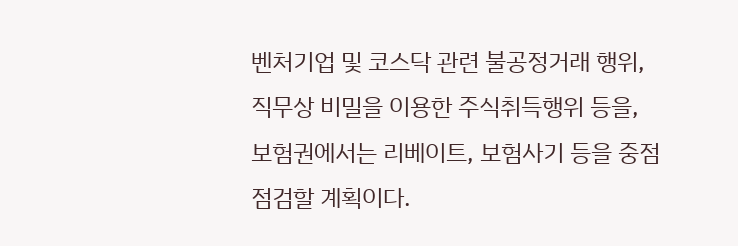벤처기업 및 코스닥 관련 불공정거래 행위, 직무상 비밀을 이용한 주식취득행위 등을, 보험권에서는 리베이트, 보험사기 등을 중점 점검할 계획이다.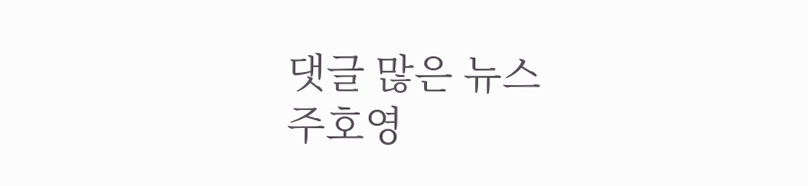댓글 많은 뉴스
주호영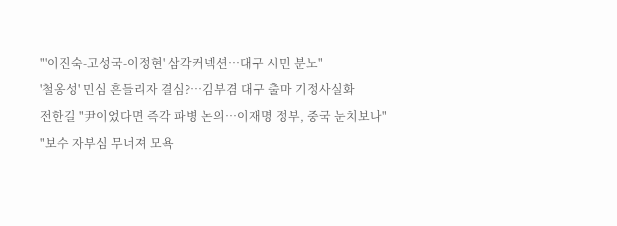"'이진숙-고성국-이정현' 삼각커넥션…대구 시민 분노"
'철옹성' 민심 흔들리자 결심?…김부겸 대구 출마 기정사실화
전한길 "尹이었다면 즉각 파병 논의…이재명 정부, 중국 눈치보나"
"보수 자부심 무너져 모욕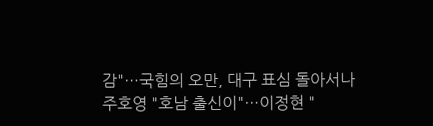감"…국힘의 오만, 대구 표심 돌아서나
주호영 "호남 출신이"…이정현 "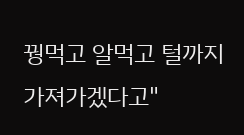꿩먹고 알먹고 털까지 가져가겠다고"